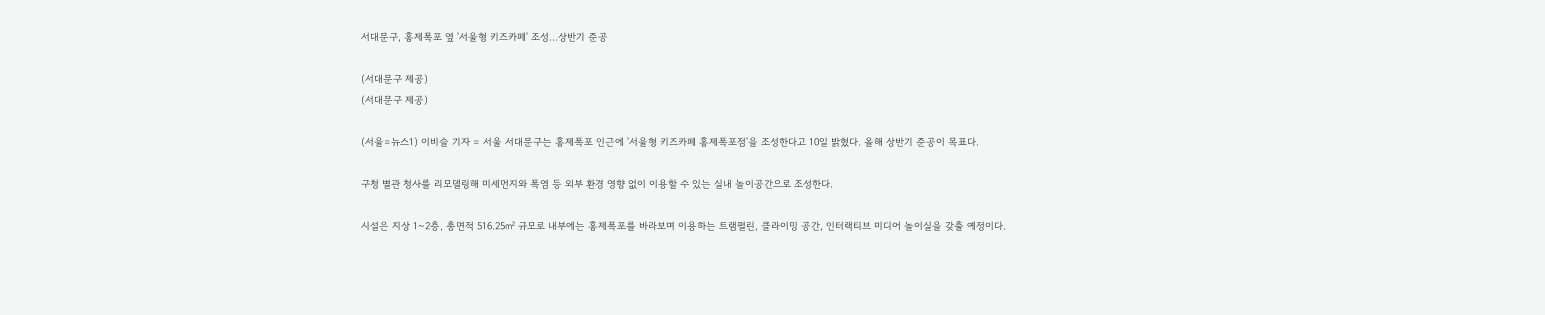서대문구, 홍제폭포 옆 '서울형 키즈카페' 조성…상반기 준공

(서대문구 제공)
(서대문구 제공)

(서울=뉴스1) 이비슬 기자 = 서울 서대문구는 홍제폭포 인근에 '서울형 키즈카페 홍제폭포점'을 조성한다고 10일 밝혔다. 올해 상반기 준공이 목표다.

구청 별관 청사를 리모델링해 미세먼지와 폭염 등 외부 환경 영향 없이 이용할 수 있는 실내 놀이공간으로 조성한다.

시설은 지상 1~2층, 총면적 516.25㎡ 규모로 내부에는 홍제폭포를 바라보며 이용하는 트램펄린, 클라이밍 공간, 인터랙티브 미디어 놀이실을 갖출 예정이다.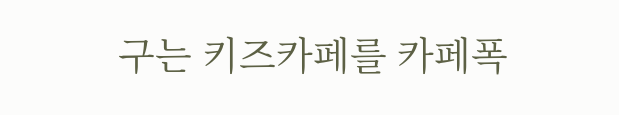구는 키즈카페를 카페폭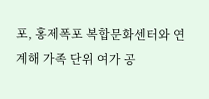포, 홍제폭포 복합문화센터와 연계해 가족 단위 여가 공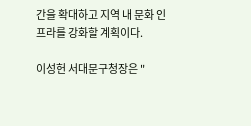간을 확대하고 지역 내 문화 인프라를 강화할 계획이다.

이성헌 서대문구청장은 "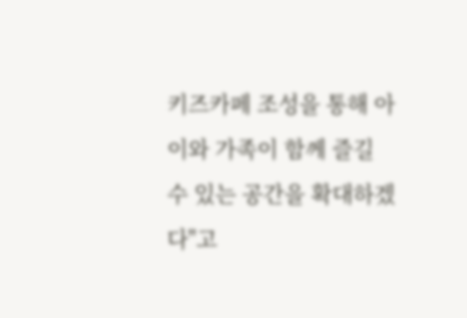키즈카페 조성을 통해 아이와 가족이 함께 즐길 수 있는 공간을 확대하겠다"고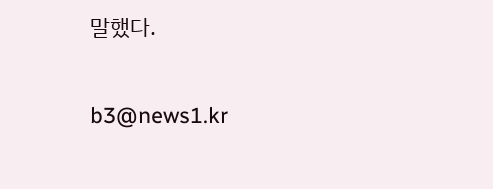말했다.

b3@news1.kr